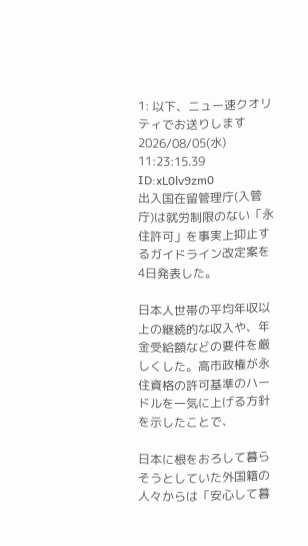1: 以下、ニュー速クオリティでお送りします 2026/08/05(水) 11:23:15.39 ID:xL0lv9zm0
出入国在留管理庁(入管庁)は就労制限のない「永住許可」を事実上抑止するガイドライン改定案を4日発表した。

日本人世帯の平均年収以上の継続的な収入や、年金受給額などの要件を厳しくした。高市政権が永住資格の許可基準のハードルを一気に上げる方針を示したことで、

日本に根をおろして暮らそうとしていた外国籍の人々からは「安心して暮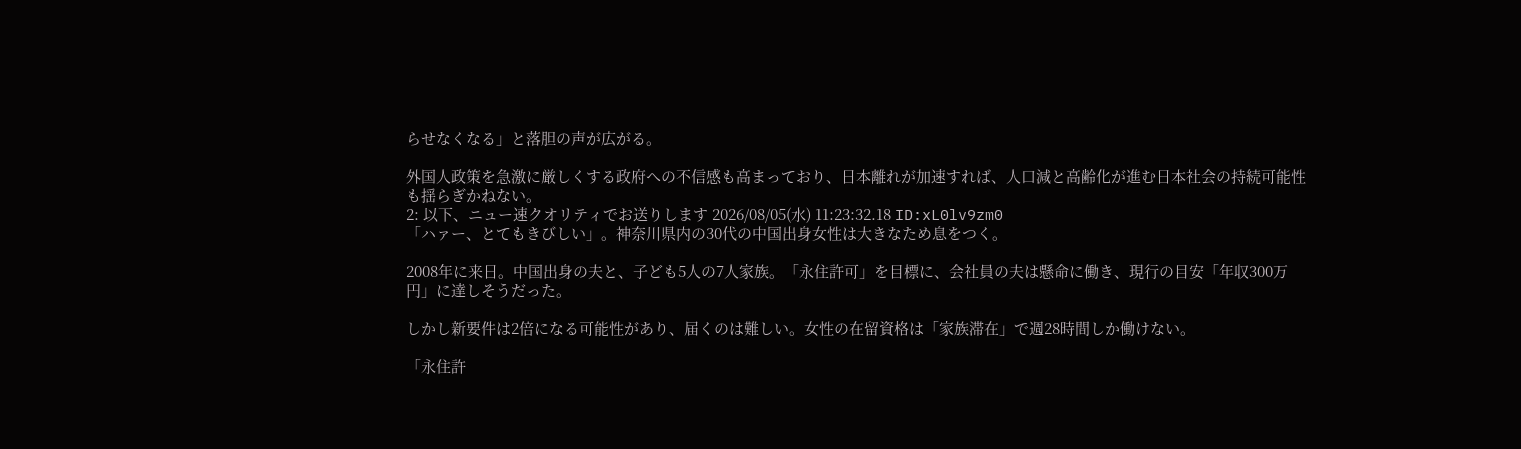らせなくなる」と落胆の声が広がる。

外国人政策を急激に厳しくする政府への不信感も高まっており、日本離れが加速すれば、人口減と高齢化が進む日本社会の持続可能性も揺らぎかねない。
2: 以下、ニュー速クオリティでお送りします 2026/08/05(水) 11:23:32.18 ID:xL0lv9zm0
「ハァー、とてもきびしい」。神奈川県内の30代の中国出身女性は大きなため息をつく。

2008年に来日。中国出身の夫と、子ども5人の7人家族。「永住許可」を目標に、会社員の夫は懸命に働き、現行の目安「年収300万円」に達しそうだった。

しかし新要件は2倍になる可能性があり、届くのは難しい。女性の在留資格は「家族滞在」で週28時間しか働けない。

「永住許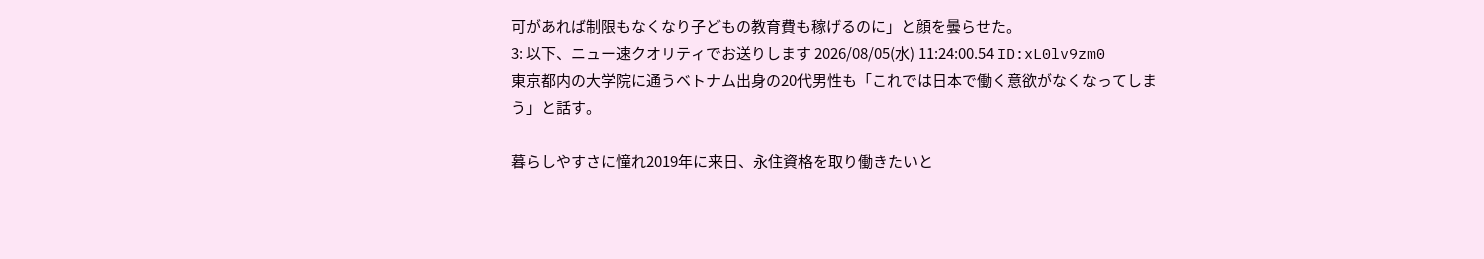可があれば制限もなくなり子どもの教育費も稼げるのに」と顔を曇らせた。
3: 以下、ニュー速クオリティでお送りします 2026/08/05(水) 11:24:00.54 ID:xL0lv9zm0
東京都内の大学院に通うベトナム出身の20代男性も「これでは日本で働く意欲がなくなってしまう」と話す。

暮らしやすさに憧れ2019年に来日、永住資格を取り働きたいと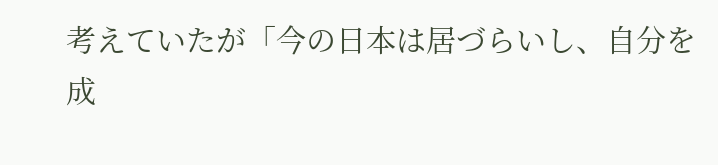考えていたが「今の日本は居づらいし、自分を成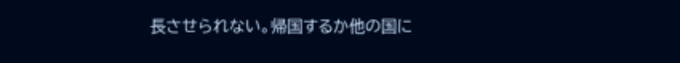長させられない。帰国するか他の国に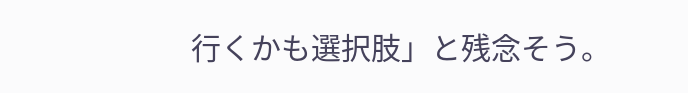行くかも選択肢」と残念そう。